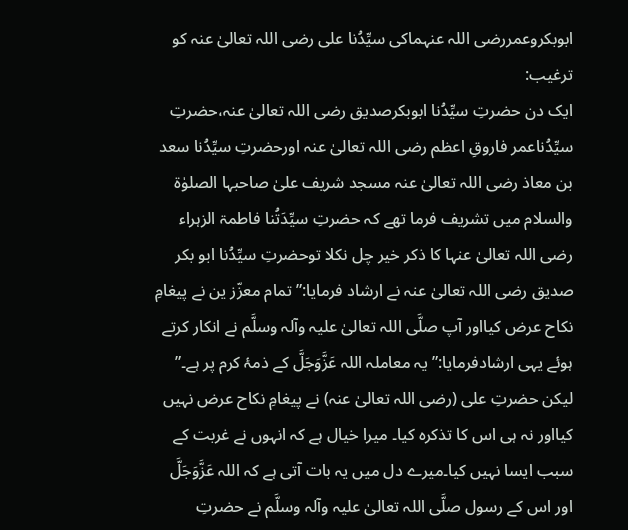ابوبکروعمررضی اللہ عنہماکی سیِّدُنا علی رضی اللہ تعالیٰ عنہ کو ترغیب:
ایک دن حضرتِ سیِّدُنا ابوبکرصدیق رضی اللہ تعالیٰ عنہ،حضرتِ سیِّدُناعمر فاروقِ اعظم رضی اللہ تعالیٰ عنہ اورحضرتِ سیِّدُنا سعد بن معاذ رضی اللہ تعالیٰ عنہ مسجد شریف علیٰ صاحبہا الصلوٰۃ والسلام میں تشریف فرما تھے کہ حضرتِ سیِّدَتُنا فاطمۃ الزہراء رضی اللہ تعالیٰ عنہا کا ذکر خیر چل نکلا توحضرتِ سیِّدُنا ابو بکر صدیق رضی اللہ تعالیٰ عنہ نے ارشاد فرمایا:”تمام معزّز ین نے پیغامِ نکاح عرض کیااور آپ صلَّی اللہ تعالیٰ علیہ وآلہ وسلَّم نے انکار کرتے ہوئے یہی ارشادفرمایا:”یہ معاملہ اللہ عَزَّوَجَلَّ کے ذمۂ کرم پر ہے۔” لیکن حضرتِ علی (رضی اللہ تعالیٰ عنہ) نے پیغامِ نکاح عرض نہیں کیااور نہ ہی اس کا تذکرہ کیا۔ میرا خیال ہے کہ انہوں نے غربت کے سبب ایسا نہیں کیا۔میرے دل میں یہ بات آتی ہے کہ اللہ عَزَّوَجَلَّ اور اس کے رسول صلَّی اللہ تعالیٰ علیہ وآلہ وسلَّم نے حضرتِ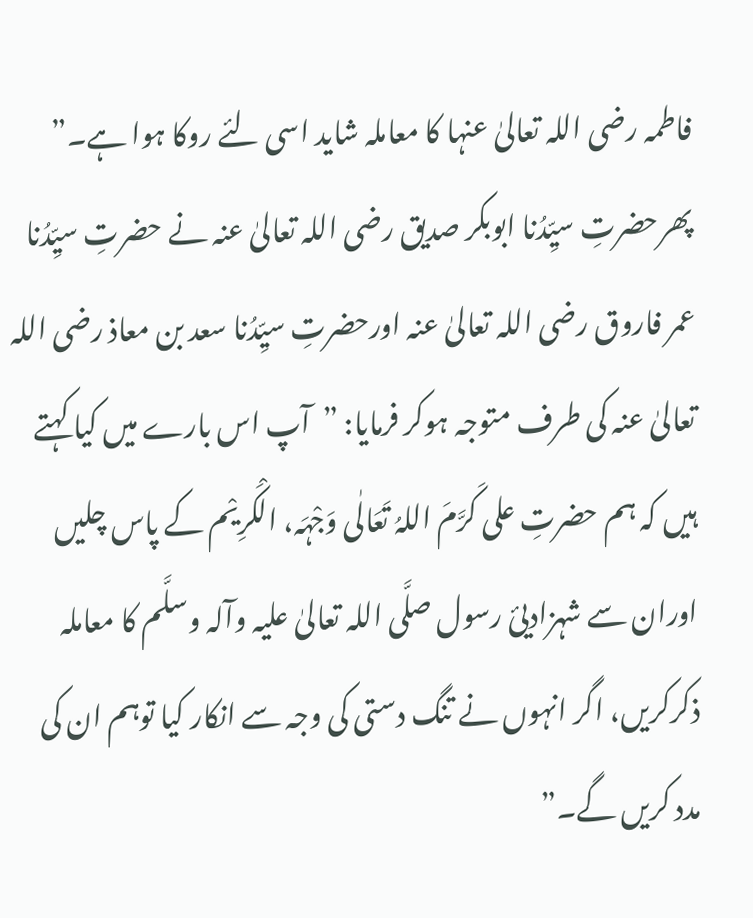فاطمہ رضی اللہ تعالیٰ عنہا کا معاملہ شاید اسی لئے روکا ہوا ہے۔” پھرحضرتِ سیِّدُنا ابوبکر صدیق رضی اللہ تعالیٰ عنہ نے حضرتِ سیِّدُنا عمر فاروق رضی اللہ تعالیٰ عنہ اورحضرتِ سیِّدُنا سعد بن معاذ رضی اللہ تعالیٰ عنہ کی طرف متوجہ ہوکر فرمایا: ”آپ اس بارے میں کیا کہتے ہیں کہ ہم حضرتِ علی کَرَّمَ اللہُ تَعَالٰی وَجْہَہ، الْکَرِیْم کے پاس چلیں اوران سے شہزادیئ رسول صلَّی اللہ تعالیٰ علیہ وآلہ وسلَّم کا معاملہ ذکرکریں، اگر انہوں نے تنگ دستی کی وجہ سے انکار کیا توہم ان کی مدد کریں گے۔”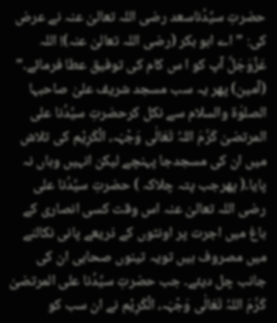حضرتِ سیِّدُناسعد رضی اللہ تعالیٰ عنہ نے عرض کی: ”اے ابو بکر (رضی اللہ تعالیٰ عنہ)! اللہ عَزَّوَجَلَّ آپ کو ا س کام کی توفیق عطا فرمائے۔” (آمین) پھر یہ سب مسجد شریف علیٰ صاحبہا الصلوٰۃ والسلام سے نکل کرحضرتِ سیِّدُنا علی المرتضیٰ کَرَّمَ اللہُ تَعَالٰی وَجْہَہ، الْکَرِیْم کی تلاش میں ان کی مسجدجا پہنچے لیکن انہیں وہاں نہ پایا۔( پھرجب پتہ چلاکہ ) حضرتِ سیِّدُنا علی رضی اللہ تعالیٰ عنہ اس وقت کسی انصاری کے باغ میں اجرت پر اونٹوں کے ذریعے پانی نکالنے میں مصروف ہیں تویہ تینوں صحابی ان کی جانب چل دیئے۔ جب حضرتِ سیِّدُنا علی المرتضیٰ کَرَّمَ اللہُ تَعَالٰی وَجْہَہ، الْکَرِیْم نے ان سب کو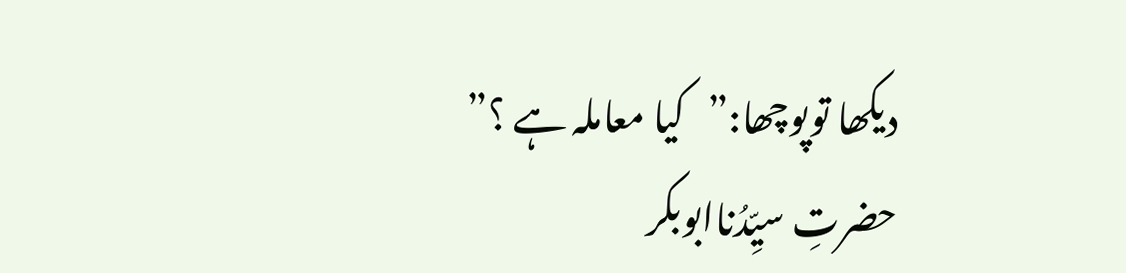دیکھا توپوچھا:”کیا معاملہ ہے ؟”
حضرتِ سیِّدُناابوبکر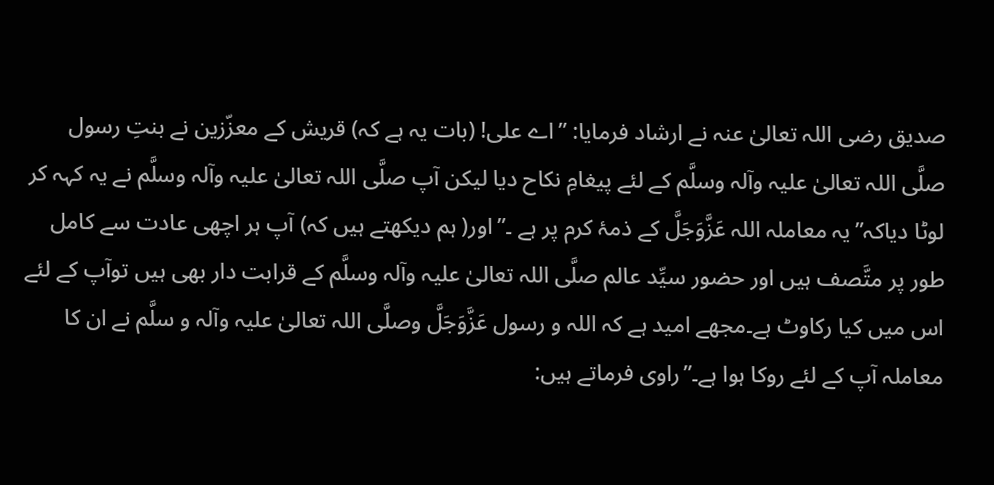صدیق رضی اللہ تعالیٰ عنہ نے ارشاد فرمایا: ”اے علی! (بات یہ ہے کہ) قریش کے معزّزین نے بنتِ رسول صلَّی اللہ تعالیٰ علیہ وآلہ وسلَّم کے لئے پیغامِ نکاح دیا لیکن آپ صلَّی اللہ تعالیٰ علیہ وآلہ وسلَّم نے یہ کہہ کر لوٹا دیاکہ”یہ معاملہ اللہ عَزَّوَجَلَّ کے ذمۂ کرم پر ہے ۔”اور( ہم دیکھتے ہیں کہ) آپ ہر اچھی عادت سے کامل طور پر متَّصف ہیں اور حضور سیِّد عالم صلَّی اللہ تعالیٰ علیہ وآلہ وسلَّم کے قرابت دار بھی ہیں توآپ کے لئے اس میں کیا رکاوٹ ہے۔مجھے امید ہے کہ اللہ و رسول عَزَّوَجَلَّ وصلَّی اللہ تعالیٰ علیہ وآلہ و سلَّم نے ان کا معاملہ آپ کے لئے روکا ہوا ہے۔”راوی فرماتے ہیں: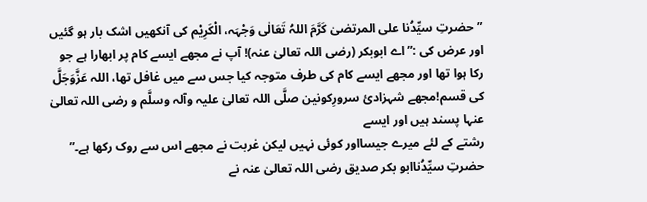”حضرتِ سیِّدُنا علی المرتضیٰ کَرَّمَ اللہُ تَعَالٰی وَجْہَہ، الْکَرِیْم کی آنکھیں اشک بار ہو گئیں اور عرض کی :”اے ابوبکر (رضی اللہ تعالیٰ عنہ)! آپ نے مجھے ایسے کام پر ابھارا ہے جو رکا ہوا تھا اور مجھے ایسے کام کی طرف متوجہ کیا جس سے میں غافل تھا، اللہ عَزَّوَجَلَّ کی قسم!مجھے شہزادئ سرورِکونین صلَّی اللہ تعالیٰ علیہ وآلہ وسلَّم و رضی اللہ تعالیٰ عنہا پسند ہیں اور ایسے
رشتے کے لئے میرے جیسااور کوئی نہیں لیکن غربت نے مجھے اس سے روک رکھا ہے۔” حضرتِ سیِّدُناابو بکر صدیق رضی اللہ تعالیٰ عنہ نے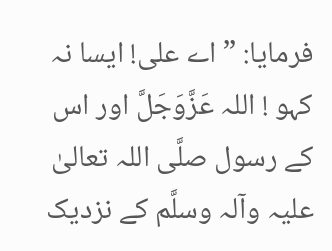فرمایا: ”اے علی! ایسا نہ کہو ! اللہ عَزَّوَجَلَّ اور اس کے رسول صلَّی اللہ تعالیٰ علیہ وآلہ وسلَّم کے نزدیک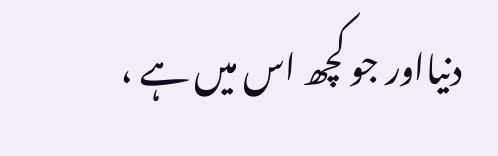دنیااور جو کچھ اس میں ہے ،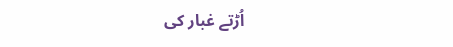اُڑتے غبار کی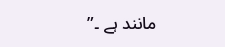مانند ہے ۔”